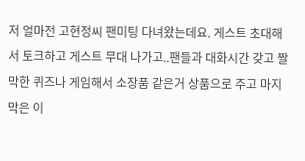저 얼마전 고현정씨 팬미팅 다녀왔는데요. 게스트 초대해서 토크하고 게스트 무대 나가고..팬들과 대화시간 갖고 짤막한 퀴즈나 게임해서 소장품 같은거 상품으로 주고 마지막은 이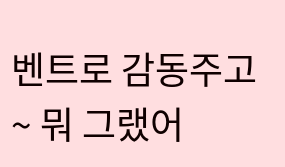벤트로 감동주고~ 뭐 그랬어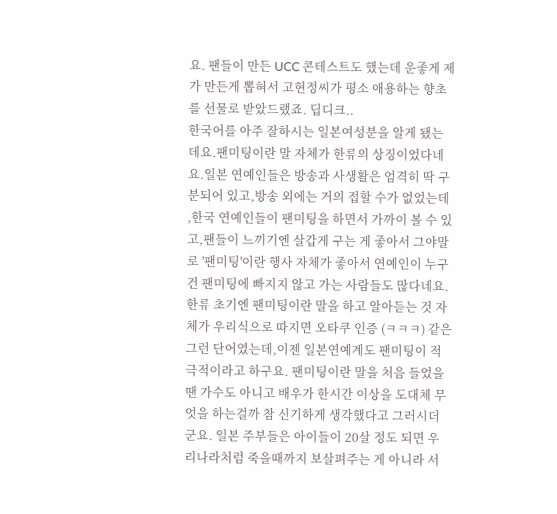요. 팬들이 만든 UCC 콘테스트도 했는데 운좋게 제가 만든게 뽑혀서 고현정씨가 평소 애용하는 향초를 선물로 받았드랬죠. 딥디크..
한국어를 아주 잘하시는 일본여성분을 알게 됐는데요.팬미팅이란 말 자체가 한류의 상징이었다네요.일본 연예인들은 방송과 사생활은 엄격히 딱 구분되어 있고,방송 외에는 거의 접할 수가 없었는데 ,한국 연예인들이 팬미팅을 하면서 가까이 볼 수 있고,팬들이 느끼기엔 살갑게 구는 게 좋아서 그야말로 '팬미팅'이란 행사 자체가 좋아서 연예인이 누구건 팬미팅에 빠지지 않고 가는 사람들도 많다네요. 한류 초기엔 팬미팅이란 말을 하고 알아듣는 것 자체가 우리식으로 따지면 오타쿠 인증 (ㅋㅋㅋ) 같은 그런 단어였는데,이젠 일본연예계도 팬미팅이 적극적이라고 하구요. 팬미팅이란 말을 처음 들었을 땐 가수도 아니고 배우가 한시간 이상을 도대체 무엇을 하는걸까 참 신기하게 생각했다고 그러시더군요. 일본 주부들은 아이들이 20살 정도 되면 우리나라처럼 죽을때까지 보살펴주는 게 아니라 서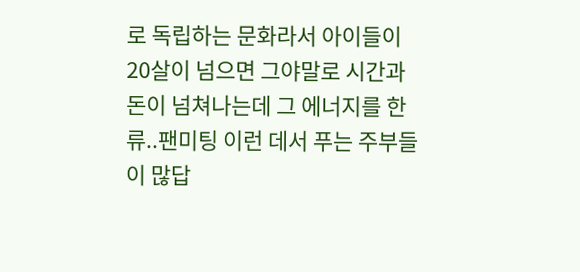로 독립하는 문화라서 아이들이 20살이 넘으면 그야말로 시간과 돈이 넘쳐나는데 그 에너지를 한류..팬미팅 이런 데서 푸는 주부들이 많답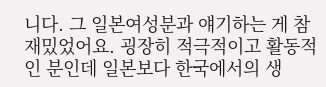니다. 그 일본여성분과 얘기하는 게 참 재밌었어요. 굉장히 적극적이고 활동적인 분인데 일본보다 한국에서의 생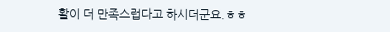활이 더 만족스럽다고 하시더군요.ㅎㅎ